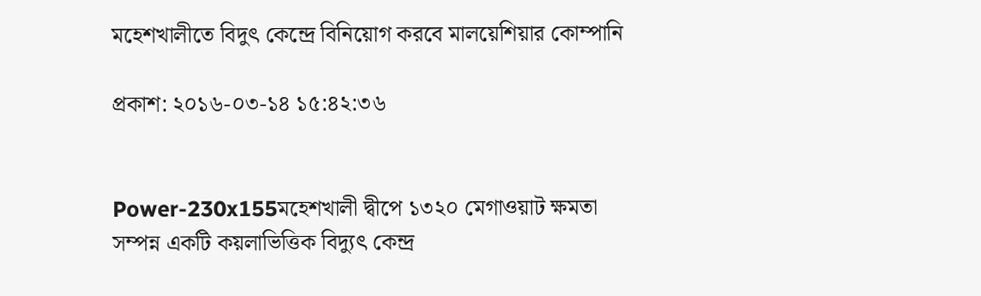মহেশখালীতে বিদুৎ কেন্দ্রে বিনিয়োগ করবে মালয়েশিয়ার কোম্পানি

প্রকাশ: ২০১৬-০৩-১৪ ১৫:৪২:৩৬


Power-230x155মহেশখালী দ্বীপে ১৩২০ মেগাওয়াট ক্ষমতা সম্পন্ন একটি কয়লাভিত্তিক বিদ্যুৎ কেন্দ্র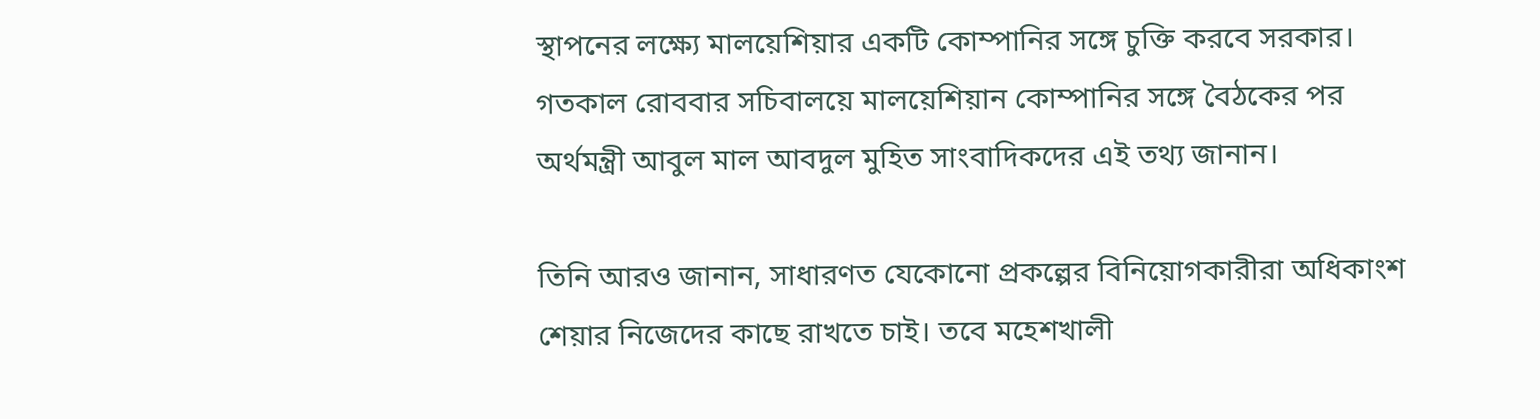স্থাপনের লক্ষ্যে মালয়েশিয়ার একটি কোম্পানির সঙ্গে চুক্তি করবে সরকার। গতকাল রোববার সচিবালয়ে মালয়েশিয়ান কোম্পানির সঙ্গে বৈঠকের পর অর্থমন্ত্রী আবুল মাল আবদুল মুহিত সাংবাদিকদের এই তথ্য জানান।

তিনি আরও জানান, সাধারণত যেকোনো প্রকল্পের বিনিয়োগকারীরা অধিকাংশ শেয়ার নিজেদের কাছে রাখতে চাই। তবে মহেশখালী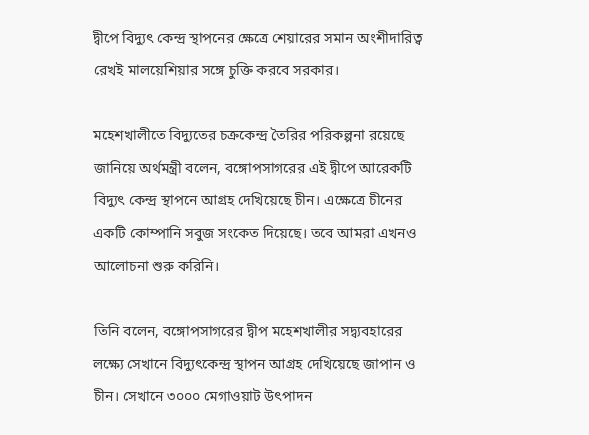দ্বীপে বিদ্যুৎ কেন্দ্র স্থাপনের ক্ষেত্রে শেয়ারের সমান অংশীদারিত্ব রেখই মালয়েশিয়ার সঙ্গে চুক্তি করবে সরকার।

মহেশখালীতে বিদ্যুতের চক্রকেন্দ্র তৈরির পরিকল্পনা রয়েছে জানিয়ে অর্থমন্ত্রী বলেন, বঙ্গোপসাগরের এই দ্বীপে আরেকটি বিদ্যুৎ কেন্দ্র স্থাপনে আগ্রহ দেখিয়েছে চীন। এক্ষেত্রে চীনের একটি কোম্পানি সবুজ সংকেত দিয়েছে। তবে আমরা এখনও আলোচনা শুরু করিনি।

তিনি বলেন, বঙ্গোপসাগরের দ্বীপ মহেশখালীর সদ্ব্যবহারের লক্ষ্যে সেখানে বিদ্যুৎকেন্দ্র স্থাপন আগ্রহ দেখিয়েছে জাপান ও চীন। সেখানে ৩০০০ মেগাওয়াট উৎপাদন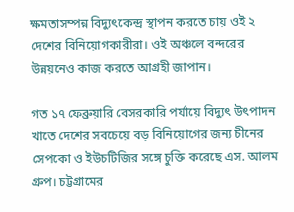ক্ষমতাসম্পন্ন বিদ্যুৎকেন্দ্র স্থাপন করতে চায় ওই ২ দেশের বিনিয়োগকারীরা। ওই অঞ্চলে বন্দরের উন্নয়নেও কাজ করতে আগ্রহী জাপান।

গত ১৭ ফেব্রুয়ারি বেসরকারি পর্যায়ে বিদ্যুৎ উৎপাদন খাতে দেশের সবচেয়ে বড় বিনিয়োগের জন্য চীনের সেপকো ও ইউচটিজির সঙ্গে চুক্তি করেছে এস. আলম গ্রুপ। চট্টগ্রামের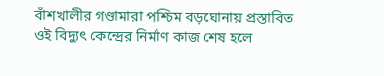বাঁশখালীর গণ্ডামারা পশ্চিম বড়ঘোনায় প্রস্তাবিত ওই বিদ্যুৎ কেন্দ্রের নির্মাণ কাজ শেষ হলে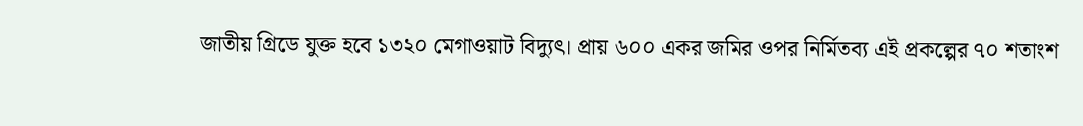জাতীয় গ্রিডে যুক্ত হবে ১৩২০ মেগাওয়াট বিদ্যুৎ। প্রায় ৬০০ একর জমির ওপর নির্মিতব্য এই প্রকল্পের ৭০ শতাংশ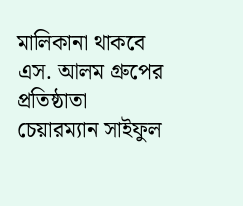মালিকানা থাকবে এস. আলম গ্রুপের প্রতিষ্ঠাতা চেয়ারম্যান সাইফুল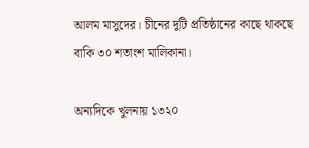আলম মাসুদের। চীনের দুটি প্রতিষ্ঠানের কাছে থাকছে বাকি ৩০ শতাংশ মালিকানা।

অন্যদিকে খুলনায় ১৩২০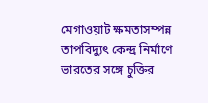মেগাওয়াট ক্ষমতাসম্পন্ন তাপবিদ্যুৎ কেন্দ্র নির্মাণে ভারতের সঙ্গে চুক্তির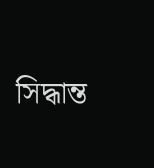সিদ্ধান্ত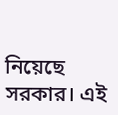নিয়েছে সরকার। এই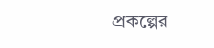প্রকল্পের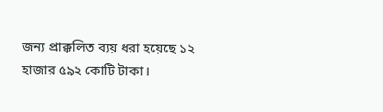জন্য প্রাক্কলিত ব্যয় ধরা হয়েছে ১২ হাজার ৫৯২ কোটি টাকা।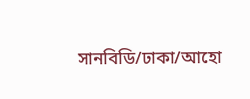সানবিডি/ঢাকা/আহো